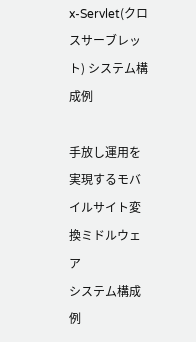x-Servlet(クロスサーブレット) システム構成例

手放し運用を実現するモバイルサイト変換ミドルウェア
システム構成例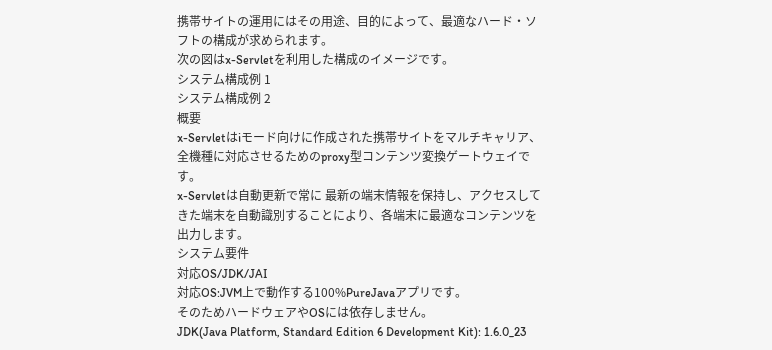携帯サイトの運用にはその用途、目的によって、最適なハード・ソフトの構成が求められます。
次の図はx-Servletを利用した構成のイメージです。
システム構成例 1
システム構成例 2
概要
x-Servletはiモード向けに作成された携帯サイトをマルチキャリア、全機種に対応させるためのproxy型コンテンツ変換ゲートウェイです。
x-Servletは自動更新で常に 最新の端末情報を保持し、アクセスしてきた端末を自動識別することにより、各端末に最適なコンテンツを出力します。
システム要件
対応OS/JDK/JAI
対応OS:JVM上で動作する100%PureJavaアプリです。
そのためハードウェアやOSには依存しません。
JDK(Java Platform, Standard Edition 6 Development Kit): 1.6.0_23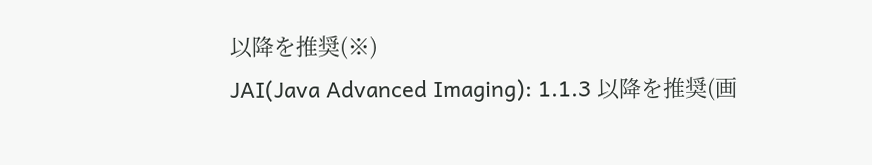以降を推奨(※)
JAI(Java Advanced Imaging): 1.1.3 以降を推奨(画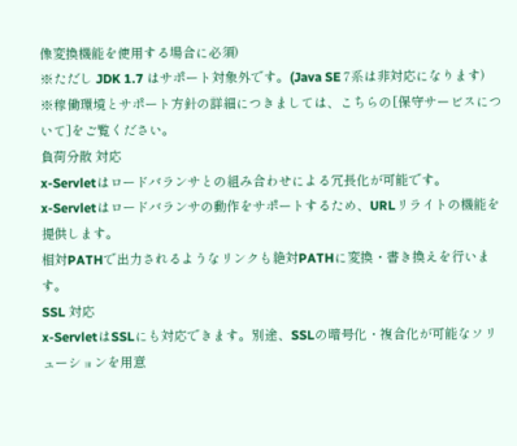像変換機能を使用する場合に必須)
※ただし JDK 1.7 はサポート対象外です。(Java SE 7系は非対応になります)
※稼働環境とサポート方針の詳細につきましては、こちらの[保守サービスについて]をご覧ください。
負荷分散 対応
x-Servletはロードバランサとの組み合わせによる冗長化が可能です。
x-Servletはロードバランサの動作をサポートするため、URLリライトの機能を提供します。
相対PATHで出力されるようなリンクも絶対PATHに変換・書き換えを行います。
SSL 対応
x-ServletはSSLにも対応できます。別途、SSLの暗号化・複合化が可能なソリューションを用意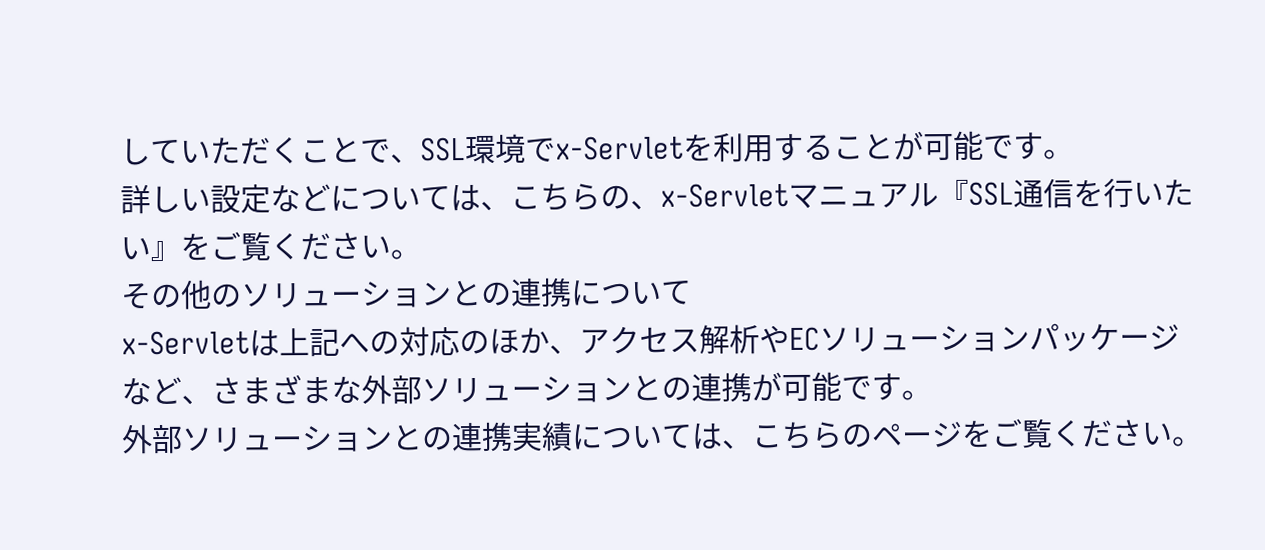していただくことで、SSL環境でx-Servletを利用することが可能です。
詳しい設定などについては、こちらの、x-Servletマニュアル『SSL通信を行いたい』をご覧ください。
その他のソリューションとの連携について
x-Servletは上記への対応のほか、アクセス解析やECソリューションパッケージなど、さまざまな外部ソリューションとの連携が可能です。
外部ソリューションとの連携実績については、こちらのページをご覧ください。